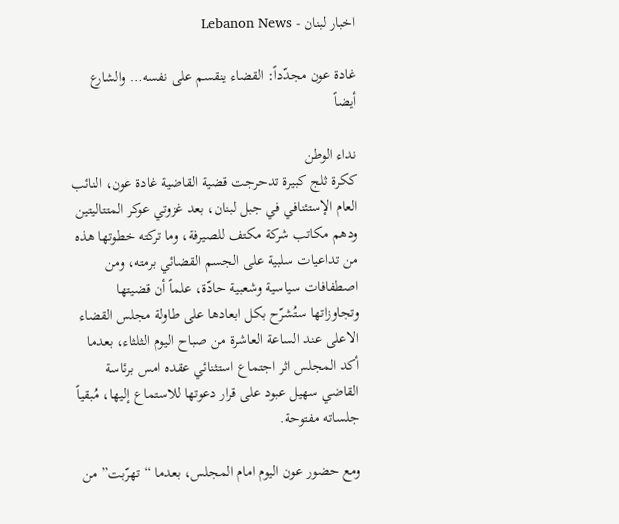اخبار لبنان - Lebanon News

غادة عون مجدّداً: القضاء ينقسم على نفسه… والشارع أيضاً

نداء الوطن
ككرة ثلج كبيرة تدحرجت قضية القاضية غادة عون، النائب العام الإستئنافي في جبل لبنان، بعد غزوتي عوكر المتتاليتين ودهم مكاتب شركة مكتف للصيرفة، وما تركته خطوتها هذه من تداعيات سلبية على الجسم القضائي برمته، ومن اصطفافات سياسية وشعبية حادّة، علماً أن قضيتها وتجاوزاتها ستُشرّح بكل ابعادها على طاولة مجلس القضاء الاعلى عند الساعة العاشرة من صباح اليوم الثلثاء، بعدما أكد المجلس اثر اجتماع استثنائي عقده امس برئاسة القاضي سهيل عبود على قرار دعوتها للاستماع إليها، مُبقياً جلساته مفتوحة.

ومع حضور عون اليوم امام المجلس، بعدما “تهرّبت” من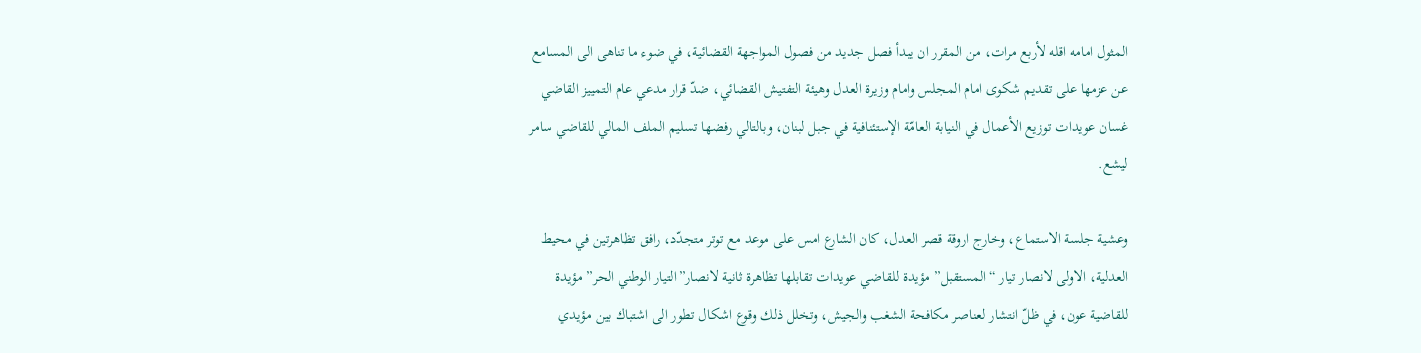المثول امامه اقله لأربع مرات، من المقرر ان يبدأ فصل جديد من فصول المواجهة القضائية، في ضوء ما تناهى الى المسامع عن عزمها على تقديم شكوى امام المجلس وامام وزيرة العدل وهيئة التفتيش القضائي، ضدّ قرار مدعي عام التمييز القاضي غسان عويدات توزيع الأعمال في النيابة العامّة الإستئنافية في جبل لبنان، وبالتالي رفضها تسليم الملف المالي للقاضي سامر ليشع.

وعشية جلسة الاستماع، وخارج اروقة قصر العدل، كان الشارع امس على موعد مع توتر متجدّد، رافق تظاهرتين في محيط العدلية، الاولى لانصار تيار “المستقبل” مؤيدة للقاضي عويدات تقابلها تظاهرة ثانية لانصار”التيار الوطني الحر” مؤيدة للقاضية عون، في ظلّ انتشار لعناصر مكافحة الشغب والجيش، وتخلل ذلك وقوع اشكال تطور الى اشتباك بين مؤيدي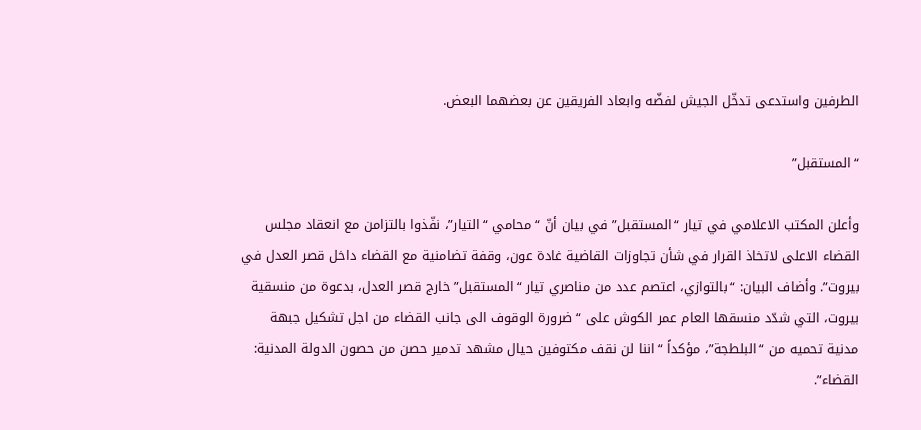الطرفين واستدعى تدخّل الجيش لفضّه وابعاد الفريقين عن بعضهما البعض.

“المستقبل”

وأعلن المكتب الاعلامي في تيار “المستقبل” في بيان أنّ “محامي “التيار”، نفّذوا بالتزامن مع انعقاد مجلس القضاء الاعلى لاتخاذ القرار في شأن تجاوزات القاضية غادة عون، وقفة تضامنية مع القضاء داخل قصر العدل في بيروت”. وأضاف البيان: “بالتوازي، اعتصم عدد من مناصري تيار “المستقبل” خارج قصر العدل، بدعوة من منسقية بيروت، التي شدّد منسقها العام عمر الكوش على “ضرورة الوقوف الى جانب القضاء من اجل تشكيل جبهة مدنية تحميه من “البلطجة”، مؤكداً “اننا لن نقف مكتوفين حيال مشهد تدمير حصن من حصون الدولة المدنية: القضاء”.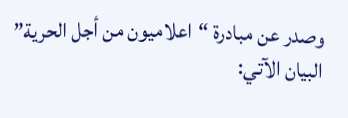وصدر عن مبادرة “اعلاميون من أجل الحرية” البيان الآتي: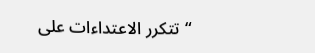“تتكرر الاعتداءات على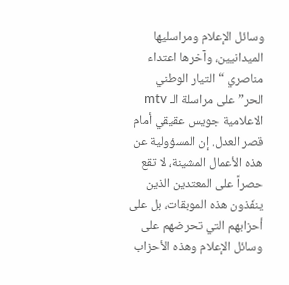وسائل الإعلام ومراسليها الميدانيين، وآخرها اعتداء مناصري “التيار الوطني الحر” على مراسلة الـ mtv الاعلامية جويس عقيقي أمام قصر العدل. إن المسؤولية عن هذه الأعمال المشينة، لا تقع حصراً على المعتدين الذين ينفّذون هذه الموبقات، بل على أحزابهم التي تحرضهم على وسائل الإعلام وهذه الأحزاب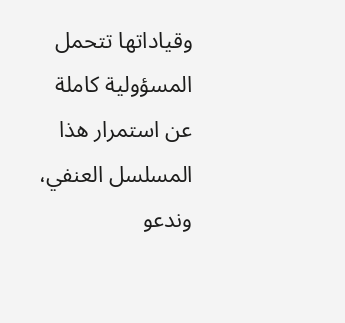وقياداتها تتحمل المسؤولية كاملة عن استمرار هذا المسلسل العنفي، وندعو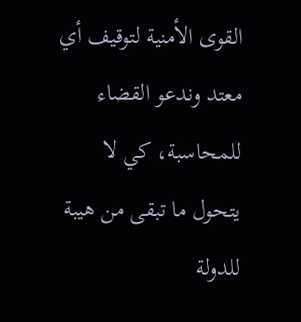القوى الأمنية لتوقيف أي معتد وندعو القضاء للمحاسبة، كي لا يتحول ما تبقى من هيبة للدولة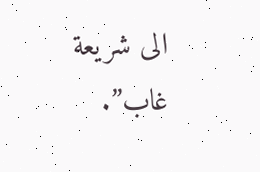الى شريعة غاب”.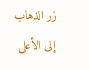زر الذهاب إلى الأعلى